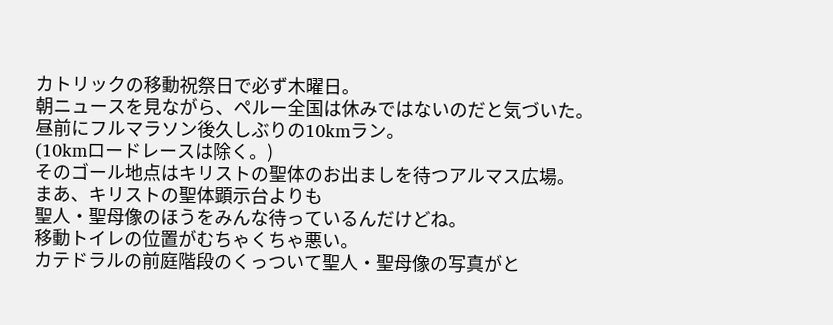カトリックの移動祝祭日で必ず木曜日。
朝ニュースを見ながら、ペルー全国は休みではないのだと気づいた。
昼前にフルマラソン後久しぶりの10kmラン。
(10kmロードレースは除く。)
そのゴール地点はキリストの聖体のお出ましを待つアルマス広場。
まあ、キリストの聖体顕示台よりも
聖人・聖母像のほうをみんな待っているんだけどね。
移動トイレの位置がむちゃくちゃ悪い。
カテドラルの前庭階段のくっついて聖人・聖母像の写真がと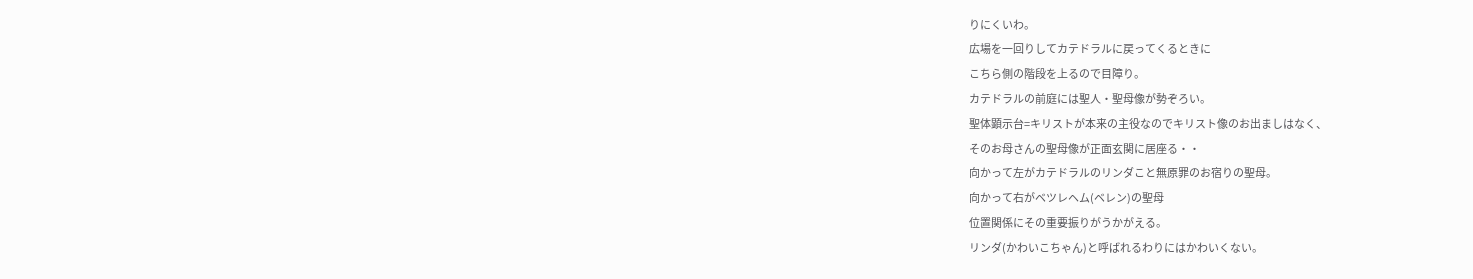りにくいわ。
広場を一回りしてカテドラルに戻ってくるときに
こちら側の階段を上るので目障り。
カテドラルの前庭には聖人・聖母像が勢ぞろい。
聖体顕示台=キリストが本来の主役なのでキリスト像のお出ましはなく、
そのお母さんの聖母像が正面玄関に居座る・・
向かって左がカテドラルのリンダこと無原罪のお宿りの聖母。
向かって右がベツレヘム(ベレン)の聖母
位置関係にその重要振りがうかがえる。
リンダ(かわいこちゃん)と呼ばれるわりにはかわいくない。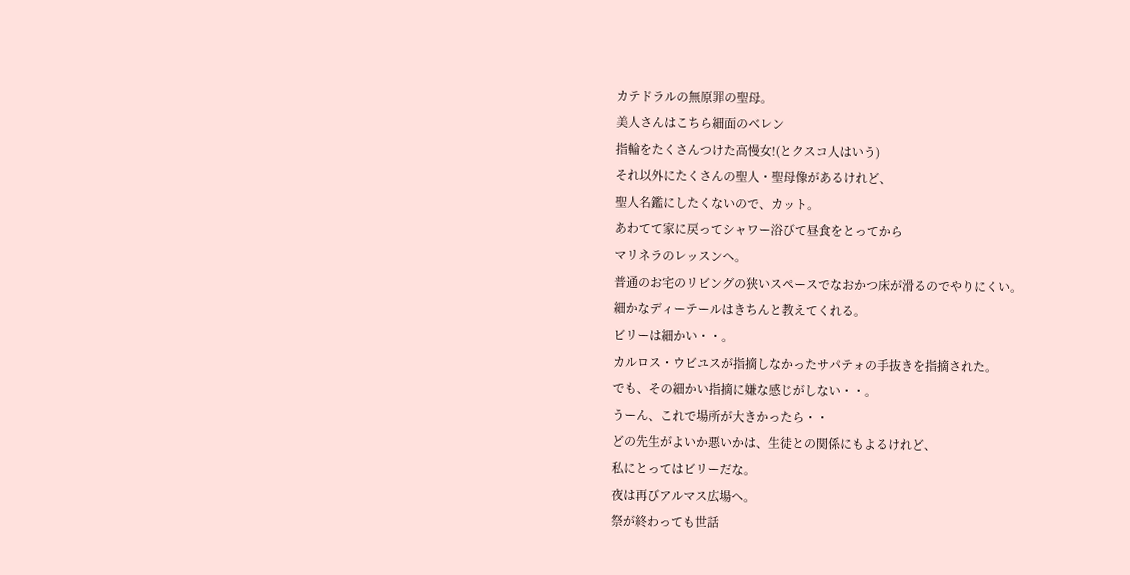カテドラルの無原罪の聖母。
美人さんはこちら細面のベレン
指輪をたくさんつけた高慢女!(とクスコ人はいう)
それ以外にたくさんの聖人・聖母像があるけれど、
聖人名鑑にしたくないので、カット。
あわてて家に戻ってシャワー浴びて昼食をとってから
マリネラのレッスンへ。
普通のお宅のリビングの狭いスペースでなおかつ床が滑るのでやりにくい。
細かなディーテールはきちんと教えてくれる。
ビリーは細かい・・。
カルロス・ウビユスが指摘しなかったサパテォの手抜きを指摘された。
でも、その細かい指摘に嫌な感じがしない・・。
うーん、これで場所が大きかったら・・
どの先生がよいか悪いかは、生徒との関係にもよるけれど、
私にとってはビリーだな。
夜は再びアルマス広場へ。
祭が終わっても世話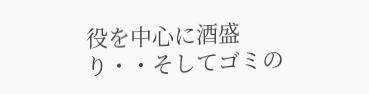役を中心に酒盛り・・そしてゴミの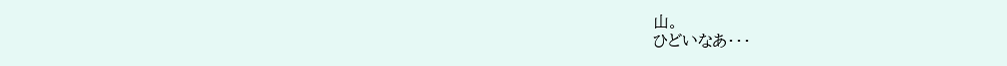山。
ひどいなあ・・・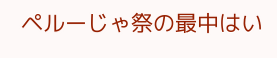ペルーじゃ祭の最中はい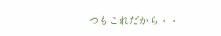つもこれだから・・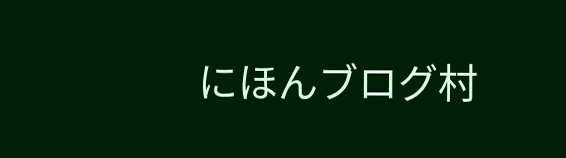にほんブログ村